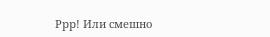Ррр! Или смешно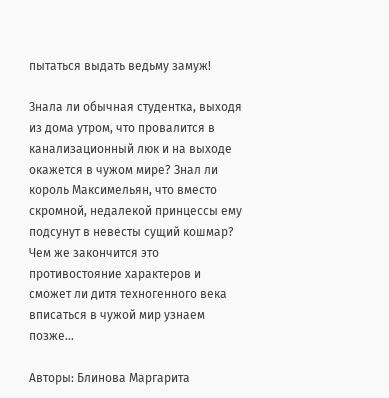пытаться выдать ведьму замуж!

Знала ли обычная студентка, выходя из дома утром, что провалится в канализационный люк и на выходе окажется в чужом мире? Знал ли король Максимельян, что вместо скромной, недалекой принцессы ему подсунут в невесты сущий кошмар? Чем же закончится это противостояние характеров и сможет ли дитя техногенного века вписаться в чужой мир узнаем позже…

Авторы: Блинова Маргарита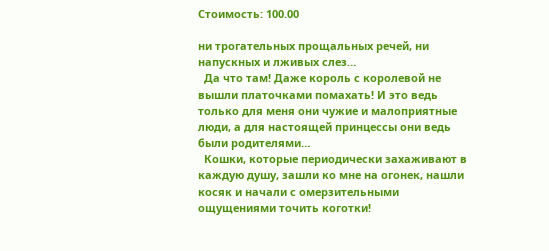Стоимость: 100.00

ни трогательных прощальных речей, ни напускных и лживых слез…
  Да что там! Даже король с королевой не вышли платочками помахать! И это ведь только для меня они чужие и малоприятные люди, а для настоящей принцессы они ведь были родителями…
  Кошки, которые периодически захаживают в каждую душу, зашли ко мне на огонек, нашли косяк и начали с омерзительными ощущениями точить коготки!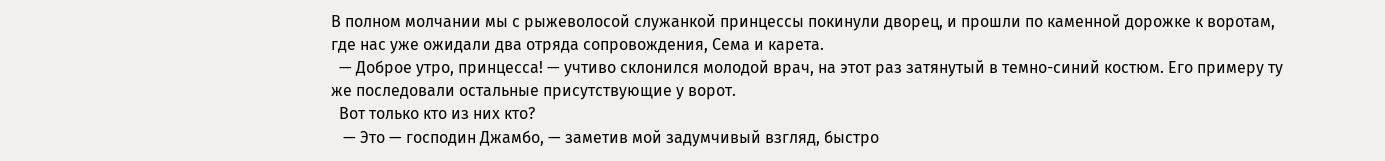В полном молчании мы с рыжеволосой служанкой принцессы покинули дворец, и прошли по каменной дорожке к воротам, где нас уже ожидали два отряда сопровождения, Сема и карета.
  — Доброе утро, принцесса! — учтиво склонился молодой врач, на этот раз затянутый в темно-синий костюм. Его примеру ту же последовали остальные присутствующие у ворот.
  Вот только кто из них кто?
   — Это — господин Джамбо, — заметив мой задумчивый взгляд, быстро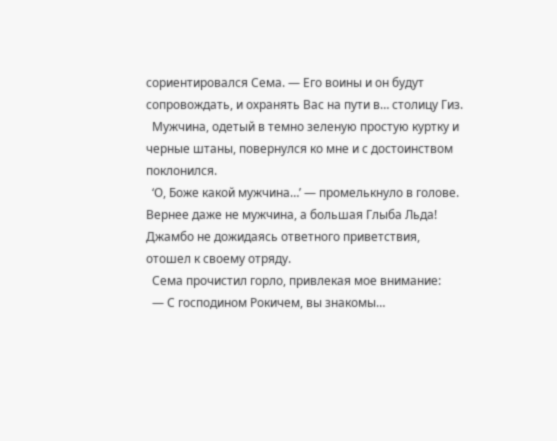сориентировался Сема. — Его воины и он будут сопровождать, и охранять Вас на пути в… столицу Гиз.
  Мужчина, одетый в темно зеленую простую куртку и черные штаны, повернулся ко мне и с достоинством поклонился.
  ‘О, Боже какой мужчина…’ — промелькнуло в голове. Вернее даже не мужчина, а большая Глыба Льда! Джамбо не дожидаясь ответного приветствия, отошел к своему отряду.
  Сема прочистил горло, привлекая мое внимание:
  — С господином Рокичем, вы знакомы…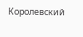Королевский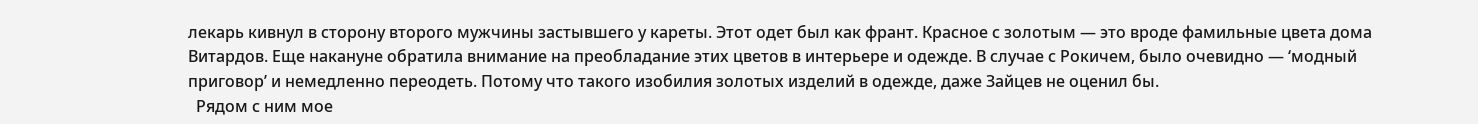лекарь кивнул в сторону второго мужчины застывшего у кареты. Этот одет был как франт. Красное с золотым — это вроде фамильные цвета дома Витардов. Еще накануне обратила внимание на преобладание этих цветов в интерьере и одежде. В случае с Рокичем, было очевидно — ‘модный приговор’ и немедленно переодеть. Потому что такого изобилия золотых изделий в одежде, даже Зайцев не оценил бы.
  Рядом с ним мое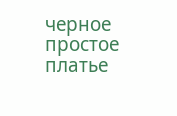черное простое платье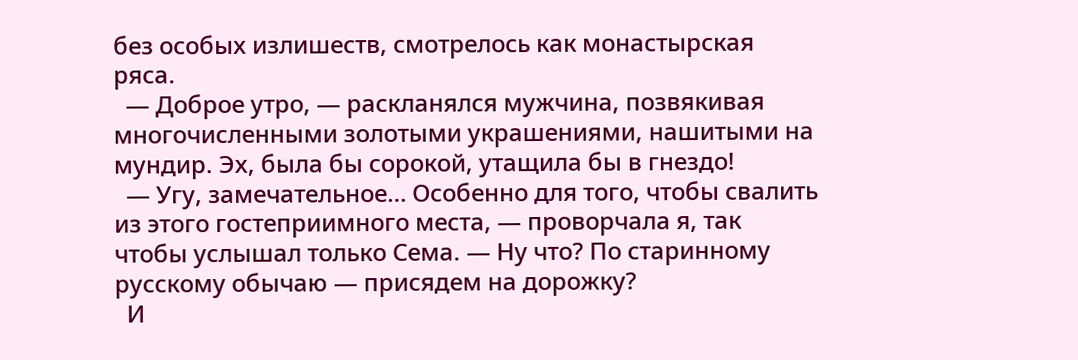без особых излишеств, смотрелось как монастырская ряса.
  — Доброе утро, — раскланялся мужчина, позвякивая многочисленными золотыми украшениями, нашитыми на мундир. Эх, была бы сорокой, утащила бы в гнездо!
  — Угу, замечательное… Особенно для того, чтобы свалить из этого гостеприимного места, — проворчала я, так чтобы услышал только Сема. — Ну что? По старинному русскому обычаю — присядем на дорожку?
  И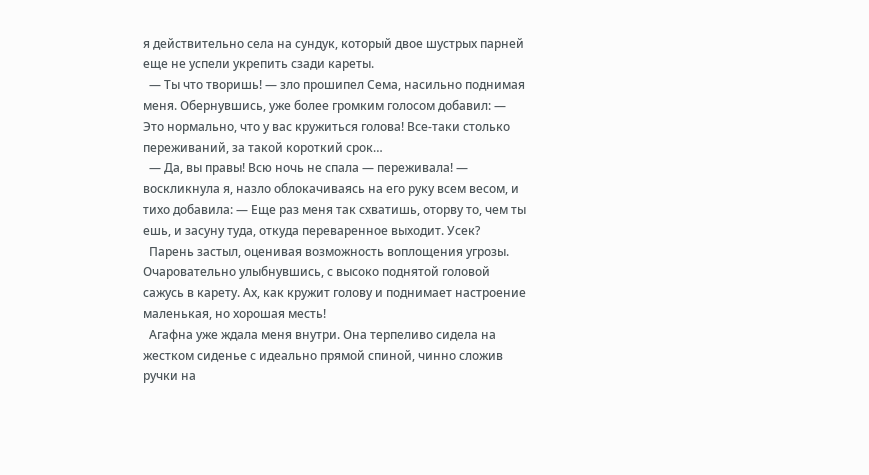я действительно села на сундук, который двое шустрых парней еще не успели укрепить сзади кареты.
  — Ты что творишь! — зло прошипел Сема, насильно поднимая меня. Обернувшись, уже более громким голосом добавил: — Это нормально, что у вас кружиться голова! Все-таки столько переживаний, за такой короткий срок…
  — Да, вы правы! Всю ночь не спала — переживала! — воскликнула я, назло облокачиваясь на его руку всем весом, и тихо добавила: — Еще раз меня так схватишь, оторву то, чем ты ешь, и засуну туда, откуда переваренное выходит. Усек?
  Парень застыл, оценивая возможность воплощения угрозы. Очаровательно улыбнувшись, с высоко поднятой головой сажусь в карету. Ах, как кружит голову и поднимает настроение маленькая, но хорошая месть!
  Агафна уже ждала меня внутри. Она терпеливо сидела на жестком сиденье с идеально прямой спиной, чинно сложив ручки на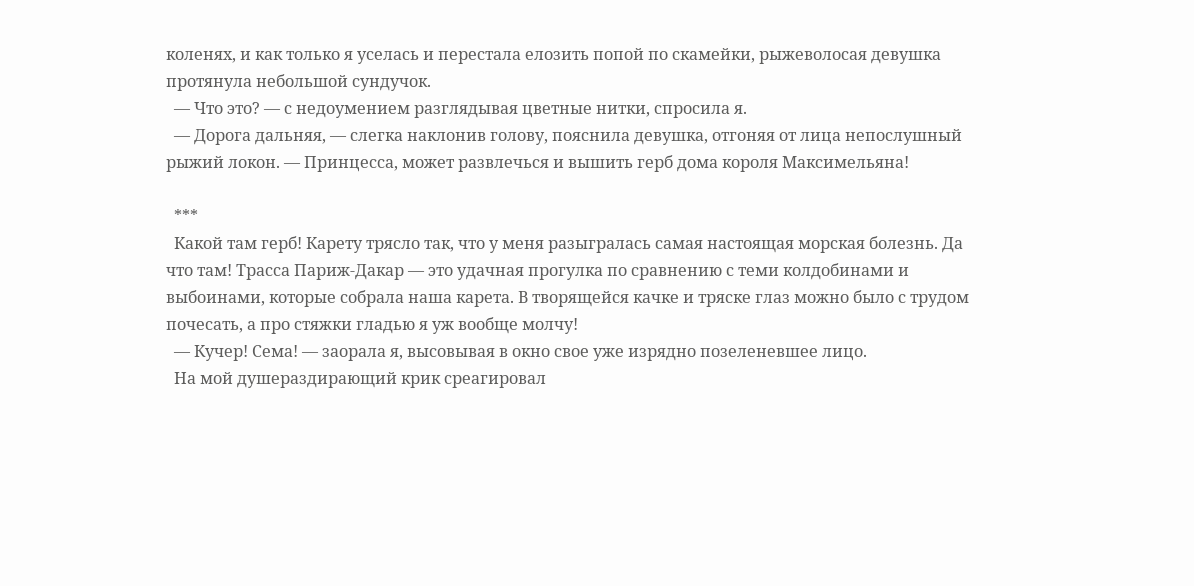коленях, и как только я уселась и перестала елозить попой по скамейки, рыжеволосая девушка протянула небольшой сундучок.
  — Что это? — с недоумением разглядывая цветные нитки, спросила я.
  — Дорога дальняя, — слегка наклонив голову, пояснила девушка, отгоняя от лица непослушный рыжий локон. — Принцесса, может развлечься и вышить герб дома короля Максимельяна!

  ***
  Какой там герб! Карету трясло так, что у меня разыгралась самая настоящая морская болезнь. Да что там! Трасса Париж-Дакар — это удачная прогулка по сравнению с теми колдобинами и выбоинами, которые собрала наша карета. В творящейся качке и тряске глаз можно было с трудом почесать, а про стяжки гладью я уж вообще молчу!
  — Кучер! Сема! — заорала я, высовывая в окно свое уже изрядно позеленевшее лицо.
  На мой душераздирающий крик среагировал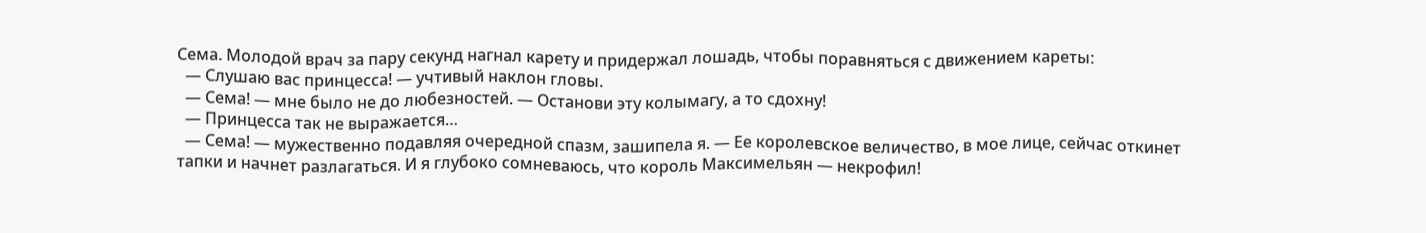Сема. Молодой врач за пару секунд нагнал карету и придержал лошадь, чтобы поравняться с движением кареты:
  — Слушаю вас принцесса! — учтивый наклон гловы.
  — Сема! — мне было не до любезностей. — Останови эту колымагу, а то сдохну!
  — Принцесса так не выражается…
  — Сема! — мужественно подавляя очередной спазм, зашипела я. — Ее королевское величество, в мое лице, сейчас откинет тапки и начнет разлагаться. И я глубоко сомневаюсь, что король Максимельян — некрофил!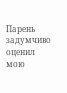Парень задумчиво оценил мою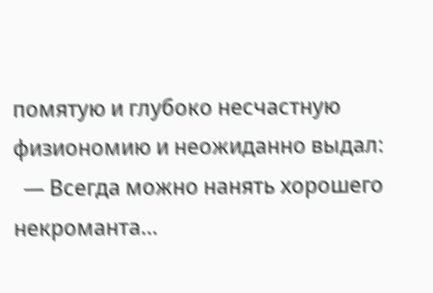помятую и глубоко несчастную физиономию и неожиданно выдал:
  — Всегда можно нанять хорошего некроманта…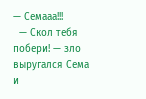— Семааа!!!
  — Скол тебя побери! — зло выругался Сема и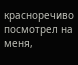красноречиво посмотрел на меня,